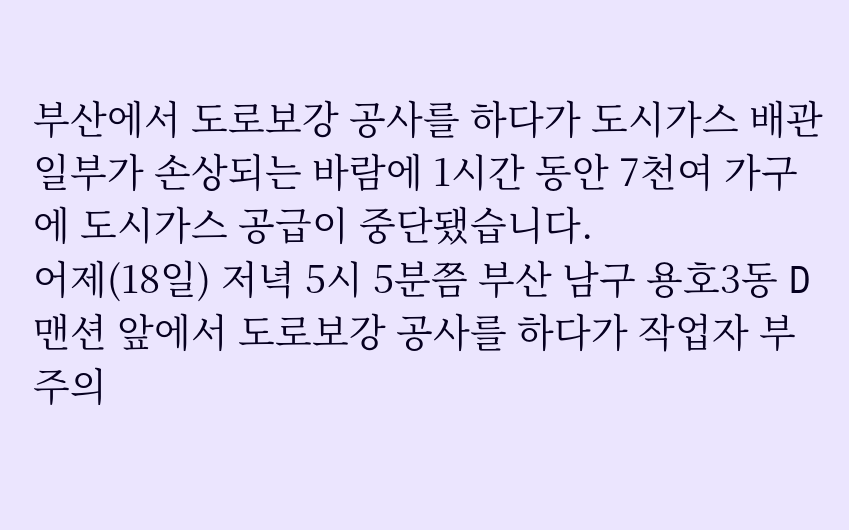부산에서 도로보강 공사를 하다가 도시가스 배관 일부가 손상되는 바람에 1시간 동안 7천여 가구에 도시가스 공급이 중단됐습니다.
어제(18일) 저녁 5시 5분쯤 부산 남구 용호3동 D맨션 앞에서 도로보강 공사를 하다가 작업자 부주의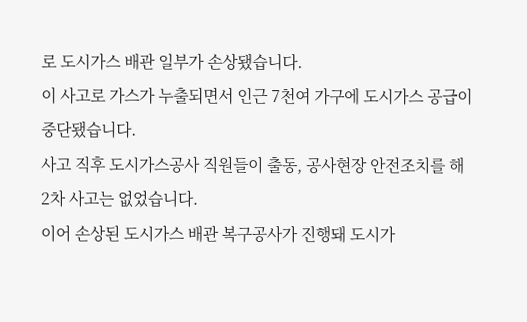로 도시가스 배관 일부가 손상됐습니다.
이 사고로 가스가 누출되면서 인근 7천여 가구에 도시가스 공급이 중단됐습니다.
사고 직후 도시가스공사 직원들이 출동, 공사현장 안전조치를 해 2차 사고는 없었습니다.
이어 손상된 도시가스 배관 복구공사가 진행돼 도시가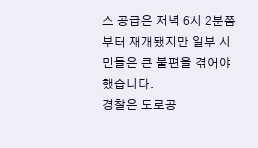스 공급은 저녁 6시 2분쯤부터 재개됐지만 일부 시민들은 큰 불편을 겪어야 했습니다.
경찰은 도로공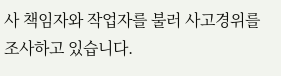사 책임자와 작업자를 불러 사고경위를 조사하고 있습니다.